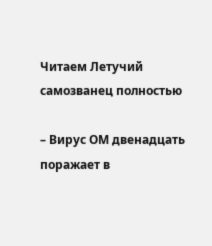Читаем Летучий самозванец полностью

– Вирус ОМ двенадцать поражает в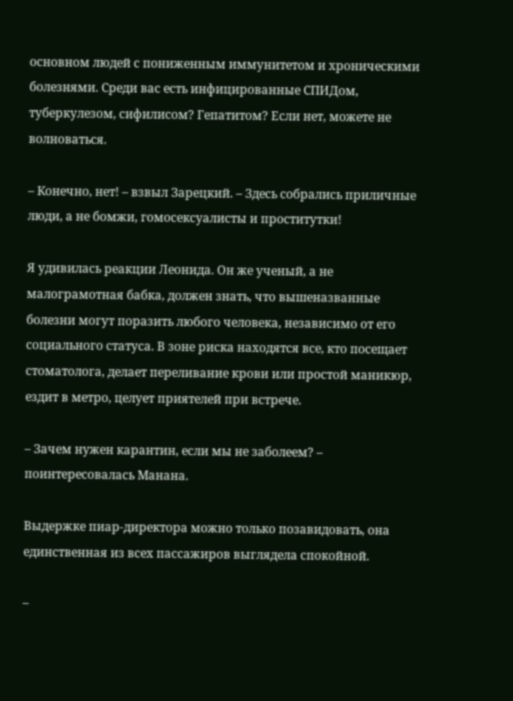основном людей с пониженным иммунитетом и хроническими болезнями. Среди вас есть инфицированные СПИДом, туберкулезом, сифилисом? Гепатитом? Если нет, можете не волноваться.

– Конечно, нет! – взвыл Зарецкий. – Здесь собрались приличные люди, а не бомжи, гомосексуалисты и проститутки!

Я удивилась реакции Леонида. Он же ученый, а не малограмотная бабка, должен знать, что вышеназванные болезни могут поразить любого человека, независимо от его социального статуса. В зоне риска находятся все, кто посещает стоматолога, делает переливание крови или простой маникюр, ездит в метро, целует приятелей при встрече.

– Зачем нужен карантин, если мы не заболеем? – поинтересовалась Манана.

Выдержке пиар-директора можно только позавидовать, она единственная из всех пассажиров выглядела спокойной.

–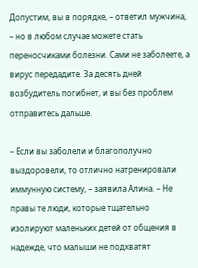Допустим, вы в порядке, – ответил мужчина, – но в любом случае можете стать переносчиками болезни. Сами не заболеете, а вирус передадите. За десять дней возбудитель погибнет, и вы без проблем отправитесь дальше.

– Если вы заболели и благополучно выздоровели, то отлично натренировали иммунную систему, – заявила Алина. – Не правы те люди, которые тщательно изолируют маленьких детей от общения в надежде, что малыши не подхватят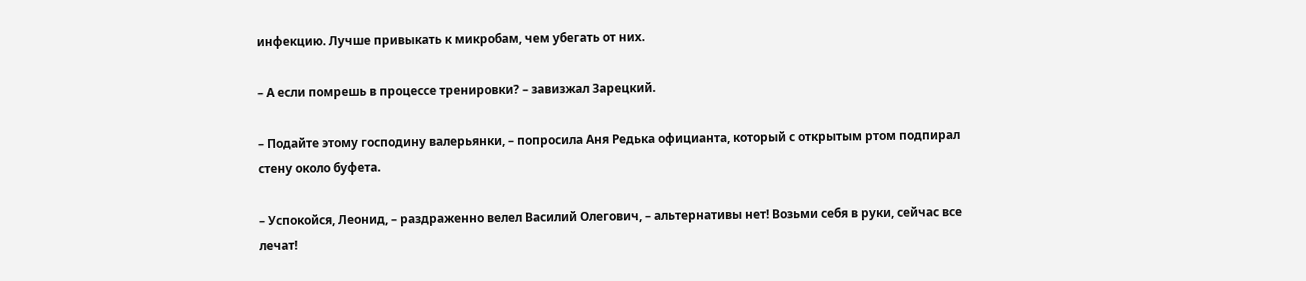инфекцию. Лучше привыкать к микробам, чем убегать от них.

– А если помрешь в процессе тренировки? – завизжал Зарецкий.

– Подайте этому господину валерьянки, – попросила Аня Редька официанта, который с открытым ртом подпирал стену около буфета.

– Успокойся, Леонид, – раздраженно велел Василий Олегович, – альтернативы нет! Возьми себя в руки, сейчас все лечат!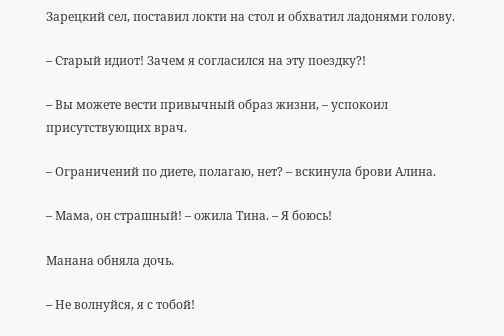Зарецкий сел, поставил локти на стол и обхватил ладонями голову.

– Старый идиот! Зачем я согласился на эту поездку?!

– Вы можете вести привычный образ жизни, – успокоил присутствующих врач.

– Ограничений по диете, полагаю, нет? – вскинула брови Алина.

– Мама, он страшный! – ожила Тина. – Я боюсь!

Манана обняла дочь.

– Не волнуйся, я с тобой!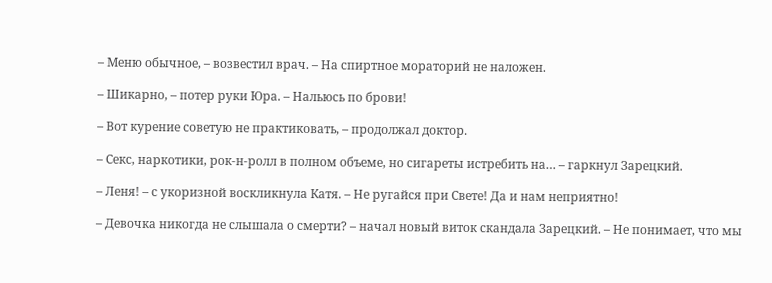– Меню обычное, – возвестил врач. – На спиртное мораторий не наложен.

– Шикарно, – потер руки Юра. – Нальюсь по брови!

– Вот курение советую не практиковать, – продолжал доктор.

– Секс, наркотики, рок-н-ролл в полном объеме, но сигареты истребить на… – гаркнул Зарецкий.

– Леня! – с укоризной воскликнула Катя. – Не ругайся при Свете! Да и нам неприятно!

– Девочка никогда не слышала о смерти? – начал новый виток скандала Зарецкий. – Не понимает, что мы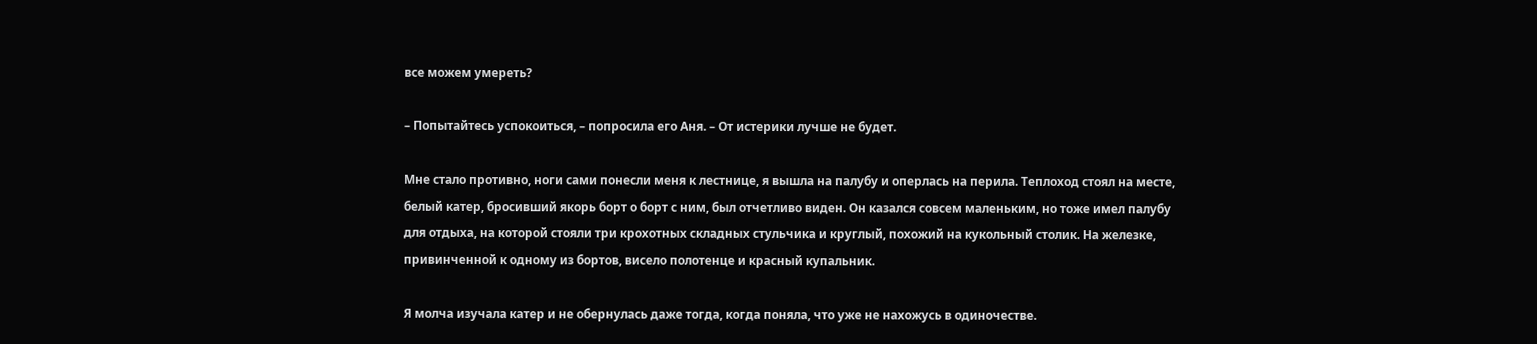все можем умереть?

– Попытайтесь успокоиться, – попросила его Аня. – От истерики лучше не будет.

Мне стало противно, ноги сами понесли меня к лестнице, я вышла на палубу и оперлась на перила. Теплоход стоял на месте, белый катер, бросивший якорь борт о борт с ним, был отчетливо виден. Он казался совсем маленьким, но тоже имел палубу для отдыха, на которой стояли три крохотных складных стульчика и круглый, похожий на кукольный столик. На железке, привинченной к одному из бортов, висело полотенце и красный купальник.

Я молча изучала катер и не обернулась даже тогда, когда поняла, что уже не нахожусь в одиночестве.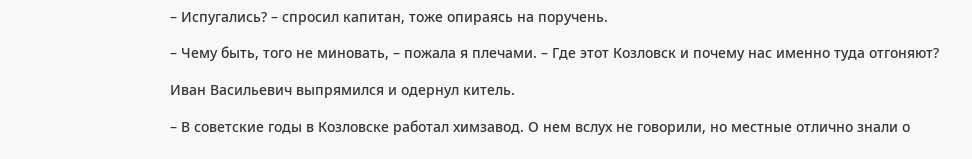– Испугались? – спросил капитан, тоже опираясь на поручень.

– Чему быть, того не миновать, – пожала я плечами. – Где этот Козловск и почему нас именно туда отгоняют?

Иван Васильевич выпрямился и одернул китель.

– В советские годы в Козловске работал химзавод. О нем вслух не говорили, но местные отлично знали о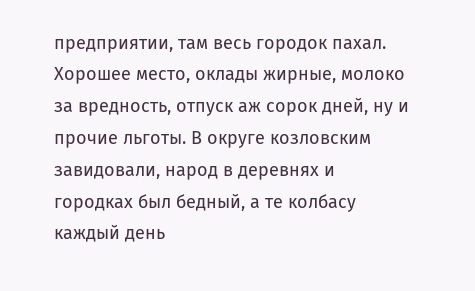предприятии, там весь городок пахал. Хорошее место, оклады жирные, молоко за вредность, отпуск аж сорок дней, ну и прочие льготы. В округе козловским завидовали, народ в деревнях и городках был бедный, а те колбасу каждый день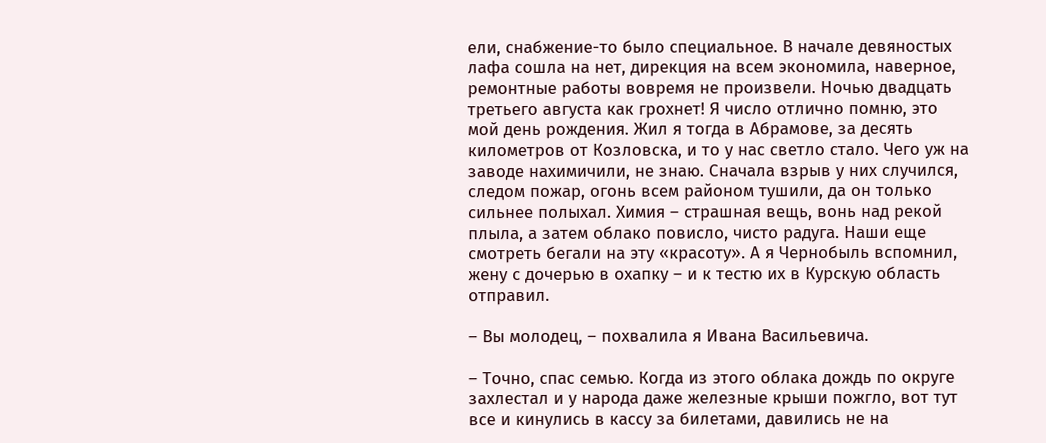ели, снабжение-то было специальное. В начале девяностых лафа сошла на нет, дирекция на всем экономила, наверное, ремонтные работы вовремя не произвели. Ночью двадцать третьего августа как грохнет! Я число отлично помню, это мой день рождения. Жил я тогда в Абрамове, за десять километров от Козловска, и то у нас светло стало. Чего уж на заводе нахимичили, не знаю. Сначала взрыв у них случился, следом пожар, огонь всем районом тушили, да он только сильнее полыхал. Химия – страшная вещь, вонь над рекой плыла, а затем облако повисло, чисто радуга. Наши еще смотреть бегали на эту «красоту». А я Чернобыль вспомнил, жену с дочерью в охапку – и к тестю их в Курскую область отправил.

– Вы молодец, – похвалила я Ивана Васильевича.

– Точно, спас семью. Когда из этого облака дождь по округе захлестал и у народа даже железные крыши пожгло, вот тут все и кинулись в кассу за билетами, давились не на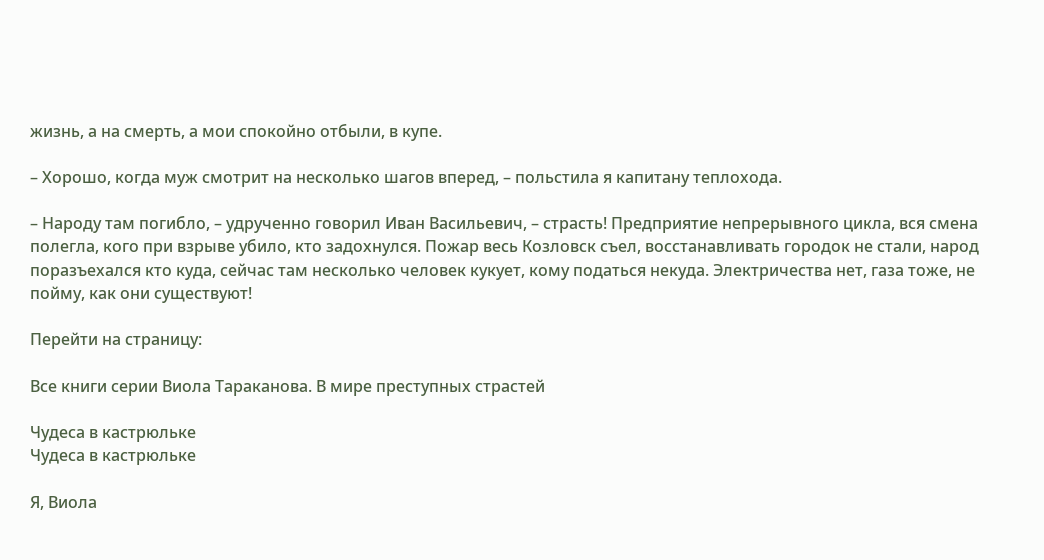жизнь, а на смерть, а мои спокойно отбыли, в купе.

– Хорошо, когда муж смотрит на несколько шагов вперед, – польстила я капитану теплохода.

– Народу там погибло, – удрученно говорил Иван Васильевич, – страсть! Предприятие непрерывного цикла, вся смена полегла, кого при взрыве убило, кто задохнулся. Пожар весь Козловск съел, восстанавливать городок не стали, народ поразъехался кто куда, сейчас там несколько человек кукует, кому податься некуда. Электричества нет, газа тоже, не пойму, как они существуют!

Перейти на страницу:

Все книги серии Виола Тараканова. В мире преступных страстей

Чудеса в кастрюльке
Чудеса в кастрюльке

Я, Виола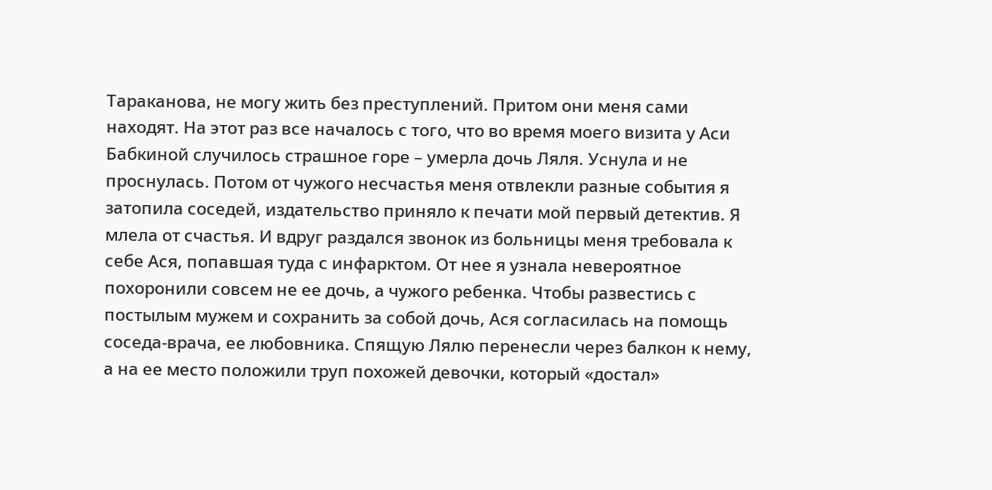Тараканова, не могу жить без преступлений. Притом они меня сами находят. На этот раз все началось с того, что во время моего визита у Аси Бабкиной случилось страшное горе – умерла дочь Ляля. Уснула и не проснулась. Потом от чужого несчастья меня отвлекли разные события я затопила соседей, издательство приняло к печати мой первый детектив. Я млела от счастья. И вдруг раздался звонок из больницы меня требовала к себе Ася, попавшая туда с инфарктом. От нее я узнала невероятное похоронили совсем не ее дочь, а чужого ребенка. Чтобы развестись с постылым мужем и сохранить за собой дочь, Ася согласилась на помощь соседа-врача, ее любовника. Спящую Лялю перенесли через балкон к нему, а на ее место положили труп похожей девочки, который «достал»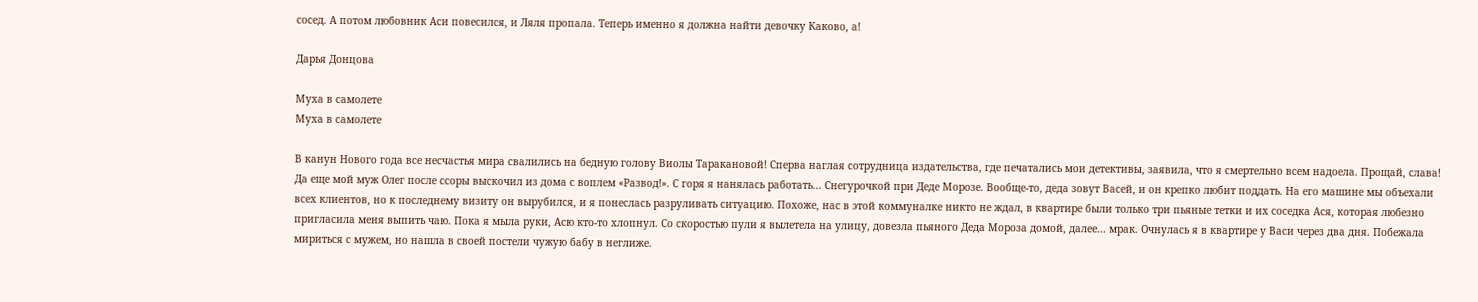сосед. А потом любовник Аси повесился, и Ляля пропала. Теперь именно я должна найти девочку Каково, а!

Дарья Донцова

Муха в самолете
Муха в самолете

В канун Нового года все несчастья мира свалились на бедную голову Виолы Таракановой! Сперва наглая сотрудница издательства, где печатались мои детективы, заявила, что я смертельно всем надоела. Прощай, слава! Да еще мой муж Олег после ссоры выскочил из дома с воплем «Развод!». С горя я нанялась работать... Снегурочкой при Деде Морозе. Вообще-то, деда зовут Васей, и он крепко любит поддать. На его машине мы объехали всех клиентов, но к последнему визиту он вырубился, и я понеслась разруливать ситуацию. Похоже, нас в этой коммуналке никто не ждал, в квартире были только три пьяные тетки и их соседка Ася, которая любезно пригласила меня выпить чаю. Пока я мыла руки, Асю кто-то хлопнул. Со скоростью пули я вылетела на улицу, довезла пьяного Деда Мороза домой, далее... мрак. Очнулась я в квартире у Васи через два дня. Побежала мириться с мужем, но нашла в своей постели чужую бабу в неглиже.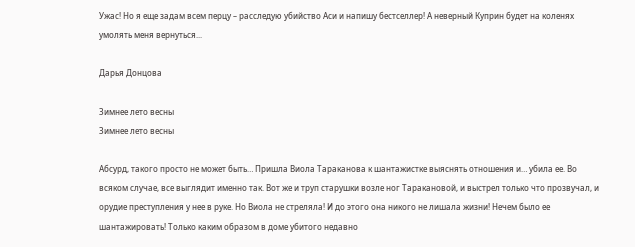Ужас! Но я еще задам всем перцу – расследую убийство Аси и напишу бестселлер! А неверный Куприн будет на коленях умолять меня вернуться...

Дарья Донцова

Зимнее лето весны
Зимнее лето весны

Абсурд, такого просто не может быть… Пришла Виола Тараканова к шантажистке выяснять отношения и… убила ее. Во всяком случае, все выглядит именно так. Вот же и труп старушки возле ног Таракановой, и выстрел только что прозвучал, и орудие преступления у нее в руке. Но Виола не стреляла! И до этого она никого не лишала жизни! Нечем было ее шантажировать! Только каким образом в доме убитого недавно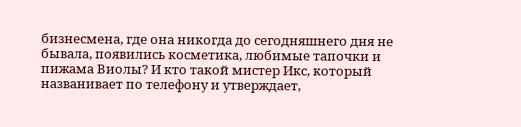бизнесмена, где она никогда до сегодняшнего дня не бывала, появились косметика, любимые тапочки и пижама Виолы? И кто такой мистер Икс, который названивает по телефону и утверждает,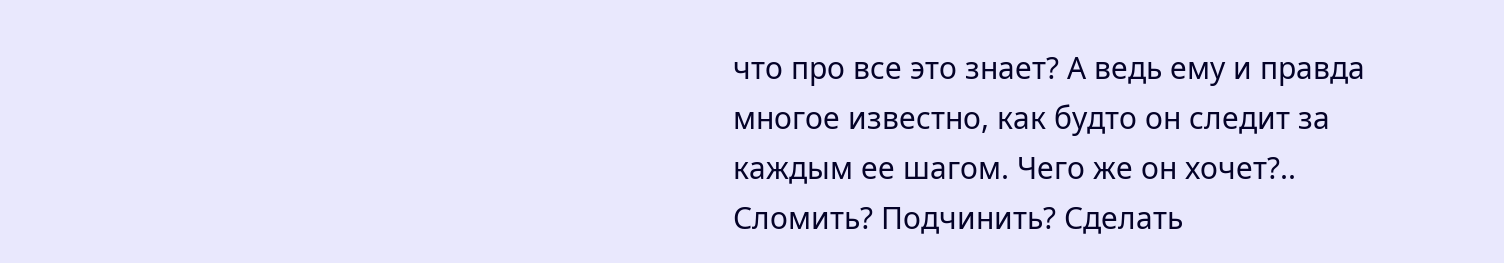что про все это знает? А ведь ему и правда многое известно, как будто он следит за каждым ее шагом. Чего же он хочет?.. Сломить? Подчинить? Сделать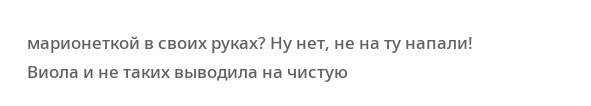марионеткой в своих руках? Ну нет, не на ту напали! Виола и не таких выводила на чистую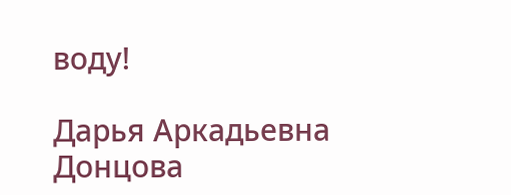воду!

Дарья Аркадьевна Донцова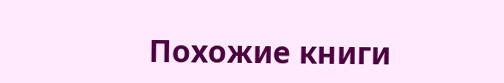Похожие книги